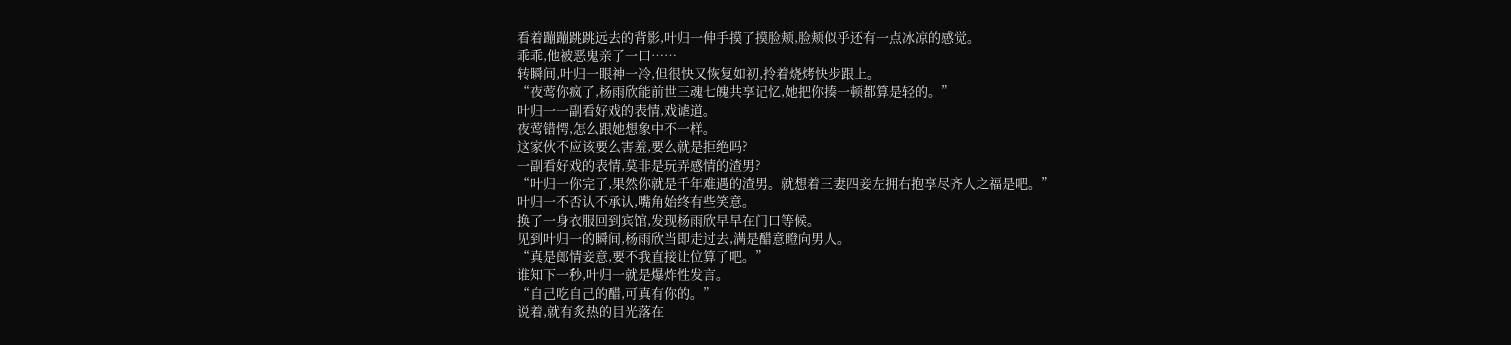看着蹦蹦跳跳远去的背影,叶归一伸手摸了摸脸颊,脸颊似乎还有一点冰凉的感觉。
乖乖,他被恶鬼亲了一口……
转瞬间,叶归一眼神一冷,但很快又恢复如初,拎着烧烤快步跟上。
“夜莺你疯了,杨雨欣能前世三魂七魄共享记忆,她把你揍一顿都算是轻的。”
叶归一一副看好戏的表情,戏谑道。
夜莺错愕,怎么跟她想象中不一样。
这家伙不应该要么害羞,要么就是拒绝吗?
一副看好戏的表情,莫非是玩弄感情的渣男?
“叶归一你完了,果然你就是千年难遇的渣男。就想着三妻四妾左拥右抱享尽齐人之福是吧。”
叶归一不否认不承认,嘴角始终有些笑意。
换了一身衣服回到宾馆,发现杨雨欣早早在门口等候。
见到叶归一的瞬间,杨雨欣当即走过去,满是醋意瞪向男人。
“真是郎情妾意,要不我直接让位算了吧。”
谁知下一秒,叶归一就是爆炸性发言。
“自己吃自己的醋,可真有你的。”
说着,就有炙热的目光落在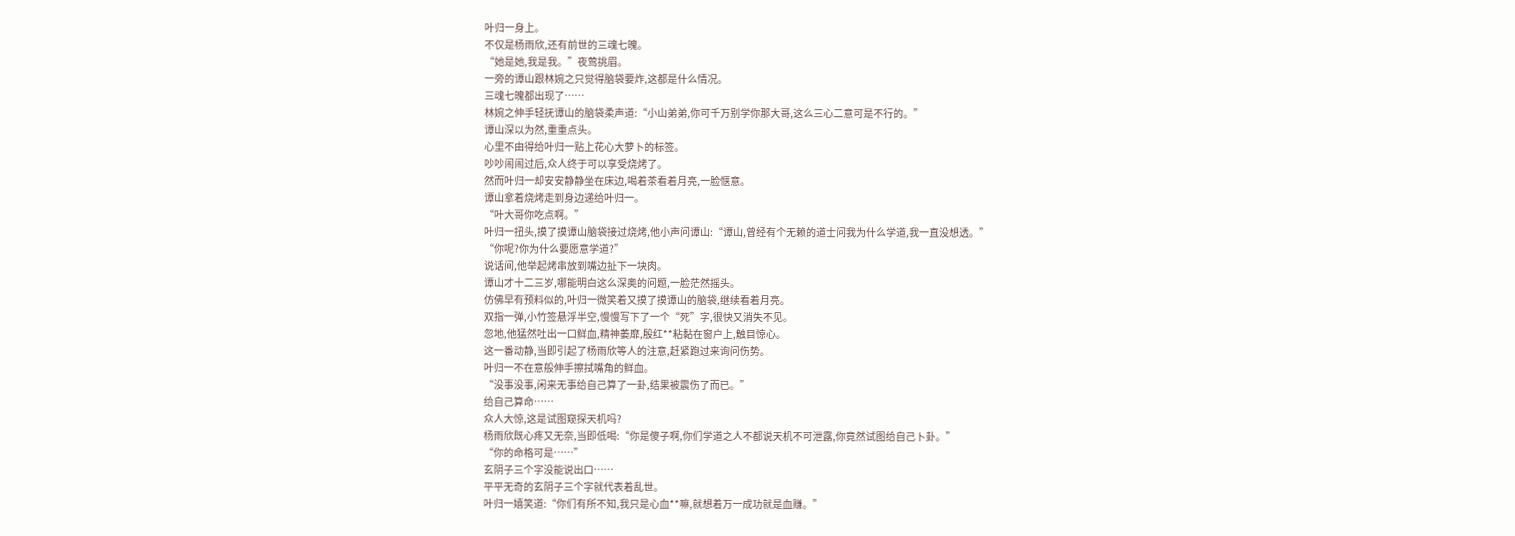叶归一身上。
不仅是杨雨欣,还有前世的三魂七魄。
“她是她,我是我。”夜莺挑眉。
一旁的谭山跟林婉之只觉得脑袋要炸,这都是什么情况。
三魂七魄都出现了……
林婉之伸手轻抚谭山的脑袋柔声道:“小山弟弟,你可千万别学你那大哥,这么三心二意可是不行的。”
谭山深以为然,重重点头。
心里不由得给叶归一贴上花心大萝卜的标签。
吵吵闹闹过后,众人终于可以享受烧烤了。
然而叶归一却安安静静坐在床边,喝着茶看着月亮,一脸惬意。
谭山拿着烧烤走到身边递给叶归一。
“叶大哥你吃点啊。”
叶归一扭头,摸了摸谭山脑袋接过烧烤,他小声问谭山:“谭山,曾经有个无赖的道士问我为什么学道,我一直没想透。”
“你呢?你为什么要愿意学道?”
说话间,他举起烤串放到嘴边扯下一块肉。
谭山才十二三岁,哪能明白这么深奥的问题,一脸茫然摇头。
仿佛早有预料似的,叶归一微笑着又摸了摸谭山的脑袋,继续看着月亮。
双指一弹,小竹签悬浮半空,慢慢写下了一个“死”字,很快又消失不见。
忽地,他猛然吐出一口鲜血,精神萎靡,殷红**粘黏在窗户上,触目惊心。
这一番动静,当即引起了杨雨欣等人的注意,赶紧跑过来询问伤势。
叶归一不在意般伸手擦拭嘴角的鲜血。
“没事没事,闲来无事给自己算了一卦,结果被震伤了而已。”
给自己算命……
众人大惊,这是试图窥探天机吗?
杨雨欣既心疼又无奈,当即低喝:“你是傻子啊,你们学道之人不都说天机不可泄露,你竟然试图给自己卜卦。”
“你的命格可是……”
玄阴子三个字没能说出口……
平平无奇的玄阴子三个字就代表着乱世。
叶归一嬉笑道:“你们有所不知,我只是心血**嘛,就想着万一成功就是血赚。”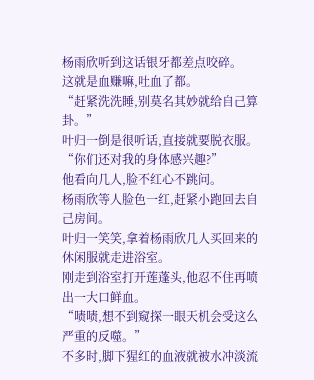杨雨欣听到这话银牙都差点咬碎。
这就是血赚嘛,吐血了都。
“赶紧洗洗睡,别莫名其妙就给自己算卦。”
叶归一倒是很听话,直接就要脱衣服。
“你们还对我的身体感兴趣?”
他看向几人,脸不红心不跳问。
杨雨欣等人脸色一红,赶紧小跑回去自己房间。
叶归一笑笑,拿着杨雨欣几人买回来的休闲服就走进浴室。
刚走到浴室打开莲蓬头,他忍不住再喷出一大口鲜血。
“啧啧,想不到窥探一眼天机会受这么严重的反噬。”
不多时,脚下猩红的血液就被水冲淡流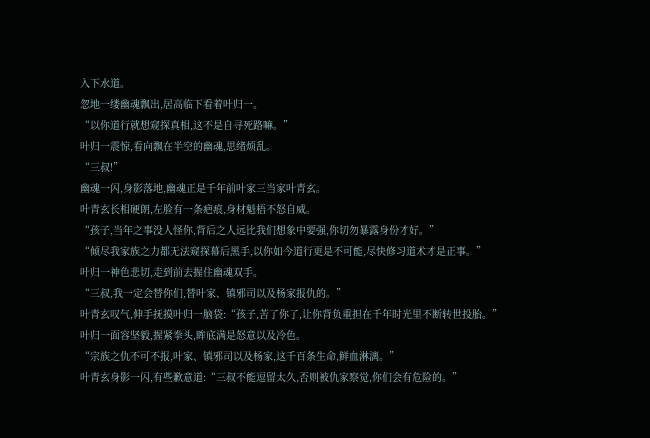入下水道。
忽地一缕幽魂飘出,居高临下看着叶归一。
“以你道行就想窥探真相,这不是自寻死路嘛。”
叶归一震惊,看向飘在半空的幽魂,思绪烦乱。
“三叔!”
幽魂一闪,身影落地,幽魂正是千年前叶家三当家叶青玄。
叶青玄长相硬朗,左脸有一条疤痕,身材魁梧不怒自威。
“孩子,当年之事没人怪你,背后之人远比我们想象中要强,你切勿暴露身份才好。”
“倾尽我家族之力都无法窥探幕后黑手,以你如今道行更是不可能,尽快修习道术才是正事。”
叶归一神色悲切,走到前去握住幽魂双手。
“三叔,我一定会替你们,替叶家、镇邪司以及杨家报仇的。”
叶青玄叹气,伸手抚摸叶归一脑袋:“孩子,苦了你了,让你背负重担在千年时光里不断转世投胎。”
叶归一面容坚毅,握紧拳头,眸底满是怒意以及冷色。
“宗族之仇不可不报,叶家、镇邪司以及杨家,这千百条生命,鲜血淋漓。”
叶青玄身影一闪,有些歉意道:“三叔不能逗留太久,否则被仇家察觉,你们会有危险的。”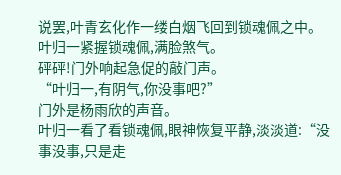说罢,叶青玄化作一缕白烟飞回到锁魂佩之中。
叶归一紧握锁魂佩,满脸煞气。
砰砰!门外响起急促的敲门声。
“叶归一,有阴气,你没事吧?”
门外是杨雨欣的声音。
叶归一看了看锁魂佩,眼神恢复平静,淡淡道:“没事没事,只是走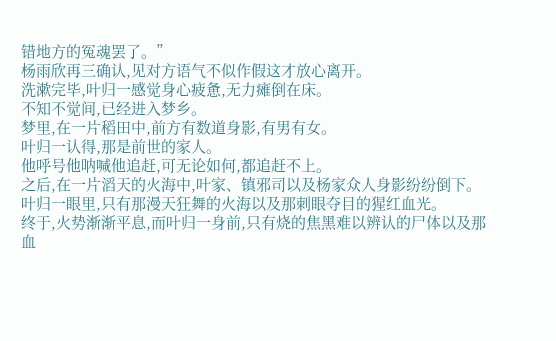错地方的冤魂罢了。”
杨雨欣再三确认,见对方语气不似作假这才放心离开。
洗漱完毕,叶归一感觉身心疲惫,无力瘫倒在床。
不知不觉间,已经进入梦乡。
梦里,在一片稻田中,前方有数道身影,有男有女。
叶归一认得,那是前世的家人。
他呼号他呐喊他追赶,可无论如何,都追赶不上。
之后,在一片滔天的火海中,叶家、镇邪司以及杨家众人身影纷纷倒下。
叶归一眼里,只有那漫天狂舞的火海以及那刺眼夺目的猩红血光。
终于,火势渐渐平息,而叶归一身前,只有烧的焦黑难以辨认的尸体以及那血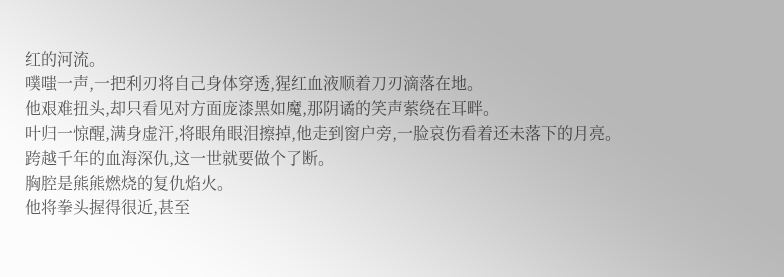红的河流。
噗嗤一声,一把利刃将自己身体穿透,猩红血液顺着刀刃滴落在地。
他艰难扭头,却只看见对方面庞漆黑如魔,那阴谲的笑声萦绕在耳畔。
叶归一惊醒,满身虚汗,将眼角眼泪擦掉,他走到窗户旁,一脸哀伤看着还未落下的月亮。
跨越千年的血海深仇,这一世就要做个了断。
胸腔是熊熊燃烧的复仇焰火。
他将拳头握得很近,甚至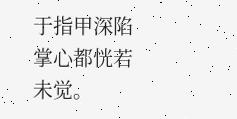于指甲深陷掌心都恍若未觉。